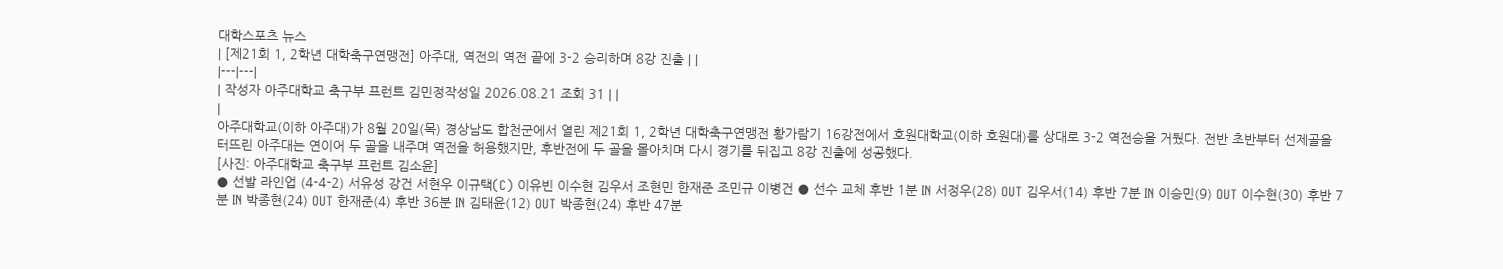대학스포츠 뉴스
| [제21회 1, 2학년 대학축구연맹전] 아주대, 역전의 역전 끝에 3-2 승리하며 8강 진출 | |
|---|---|
| 작성자 아주대학교 축구부 프런트 김민정작성일 2026.08.21 조회 31 | |
|
아주대학교(이하 아주대)가 8월 20일(목) 경상남도 합천군에서 열린 제21회 1, 2학년 대학축구연맹전 황가람기 16강전에서 호원대학교(이하 호원대)를 상대로 3-2 역전승을 거뒀다. 전반 초반부터 선제골을 터뜨린 아주대는 연이어 두 골을 내주며 역전을 허용했지만, 후반전에 두 골을 몰아치며 다시 경기를 뒤집고 8강 진출에 성공했다.
[사진: 아주대학교 축구부 프런트 김소윤]
● 선발 라인업 (4-4-2) 서유성 강건 서현우 이규택(C) 이유빈 이수현 김우서 조현민 한재준 조민규 이병건 ● 선수 교체 후반 1분 IN 서정우(28) OUT 김우서(14) 후반 7분 IN 이승민(9) OUT 이수현(30) 후반 7분 IN 박종현(24) OUT 한재준(4) 후반 36분 IN 김태윤(12) OUT 박종현(24) 후반 47분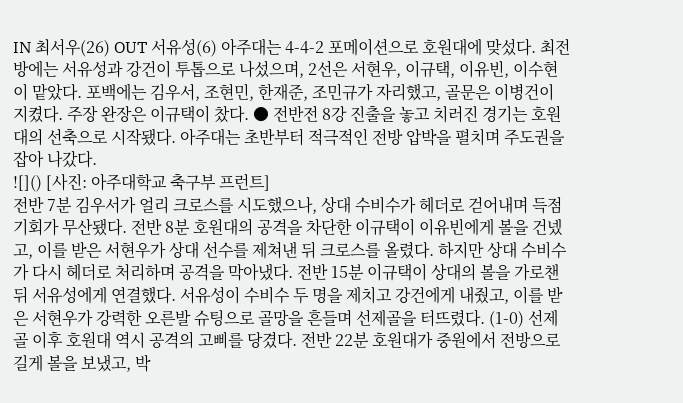IN 최서우(26) OUT 서유성(6) 아주대는 4-4-2 포메이션으로 호원대에 맞섰다. 최전방에는 서유성과 강건이 투톱으로 나섰으며, 2선은 서현우, 이규택, 이유빈, 이수현이 맡았다. 포백에는 김우서, 조현민, 한재준, 조민규가 자리했고, 골문은 이병건이 지켰다. 주장 완장은 이규택이 찼다. ● 전반전 8강 진출을 놓고 치러진 경기는 호원대의 선축으로 시작됐다. 아주대는 초반부터 적극적인 전방 압박을 펼치며 주도권을 잡아 나갔다.
![]() [사진: 아주대학교 축구부 프런트]
전반 7분 김우서가 얼리 크로스를 시도했으나, 상대 수비수가 헤더로 걷어내며 득점 기회가 무산됐다. 전반 8분 호원대의 공격을 차단한 이규택이 이유빈에게 볼을 건넸고, 이를 받은 서현우가 상대 선수를 제쳐낸 뒤 크로스를 올렸다. 하지만 상대 수비수가 다시 헤더로 처리하며 공격을 막아냈다. 전반 15분 이규택이 상대의 볼을 가로챈 뒤 서유성에게 연결했다. 서유성이 수비수 두 명을 제치고 강건에게 내줬고, 이를 받은 서현우가 강력한 오른발 슈팅으로 골망을 흔들며 선제골을 터뜨렸다. (1-0) 선제골 이후 호원대 역시 공격의 고삐를 당겼다. 전반 22분 호원대가 중원에서 전방으로 길게 볼을 보냈고, 박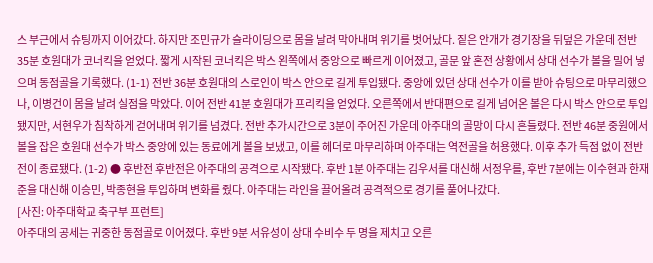스 부근에서 슈팅까지 이어갔다. 하지만 조민규가 슬라이딩으로 몸을 날려 막아내며 위기를 벗어났다. 짙은 안개가 경기장을 뒤덮은 가운데 전반 35분 호원대가 코너킥을 얻었다. 짧게 시작된 코너킥은 박스 왼쪽에서 중앙으로 빠르게 이어졌고, 골문 앞 혼전 상황에서 상대 선수가 볼을 밀어 넣으며 동점골을 기록했다. (1-1) 전반 36분 호원대의 스로인이 박스 안으로 길게 투입됐다. 중앙에 있던 상대 선수가 이를 받아 슈팅으로 마무리했으나, 이병건이 몸을 날려 실점을 막았다. 이어 전반 41분 호원대가 프리킥을 얻었다. 오른쪽에서 반대편으로 길게 넘어온 볼은 다시 박스 안으로 투입됐지만, 서현우가 침착하게 걷어내며 위기를 넘겼다. 전반 추가시간으로 3분이 주어진 가운데 아주대의 골망이 다시 흔들렸다. 전반 46분 중원에서 볼을 잡은 호원대 선수가 박스 중앙에 있는 동료에게 볼을 보냈고, 이를 헤더로 마무리하며 아주대는 역전골을 허용했다. 이후 추가 득점 없이 전반전이 종료됐다. (1-2) ● 후반전 후반전은 아주대의 공격으로 시작됐다. 후반 1분 아주대는 김우서를 대신해 서정우를, 후반 7분에는 이수현과 한재준을 대신해 이승민, 박종현을 투입하며 변화를 줬다. 아주대는 라인을 끌어올려 공격적으로 경기를 풀어나갔다.
[사진: 아주대학교 축구부 프런트]
아주대의 공세는 귀중한 동점골로 이어졌다. 후반 9분 서유성이 상대 수비수 두 명을 제치고 오른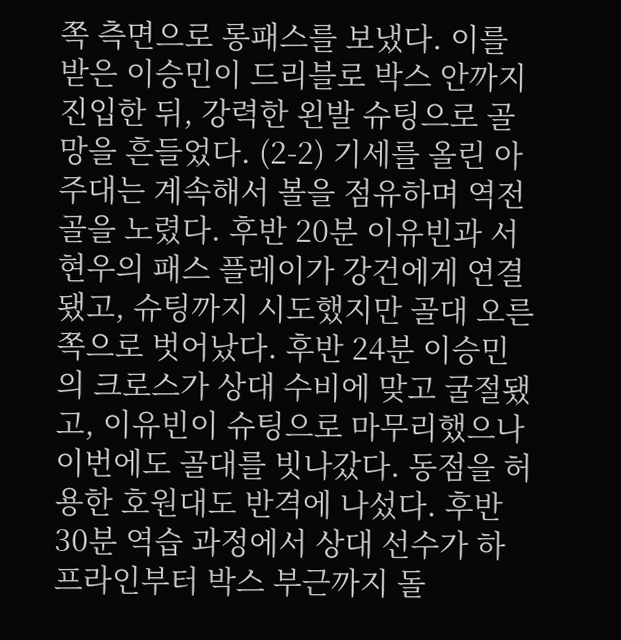쪽 측면으로 롱패스를 보냈다. 이를 받은 이승민이 드리블로 박스 안까지 진입한 뒤, 강력한 왼발 슈팅으로 골망을 흔들었다. (2-2) 기세를 올린 아주대는 계속해서 볼을 점유하며 역전골을 노렸다. 후반 20분 이유빈과 서현우의 패스 플레이가 강건에게 연결됐고, 슈팅까지 시도했지만 골대 오른쪽으로 벗어났다. 후반 24분 이승민의 크로스가 상대 수비에 맞고 굴절됐고, 이유빈이 슈팅으로 마무리했으나 이번에도 골대를 빗나갔다. 동점을 허용한 호원대도 반격에 나섰다. 후반 30분 역습 과정에서 상대 선수가 하프라인부터 박스 부근까지 돌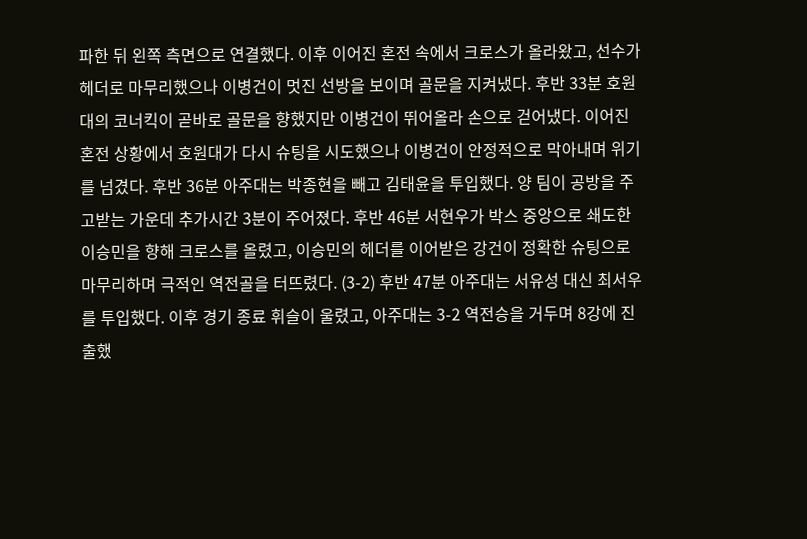파한 뒤 왼쪽 측면으로 연결했다. 이후 이어진 혼전 속에서 크로스가 올라왔고, 선수가 헤더로 마무리했으나 이병건이 멋진 선방을 보이며 골문을 지켜냈다. 후반 33분 호원대의 코너킥이 곧바로 골문을 향했지만 이병건이 뛰어올라 손으로 걷어냈다. 이어진 혼전 상황에서 호원대가 다시 슈팅을 시도했으나 이병건이 안정적으로 막아내며 위기를 넘겼다. 후반 36분 아주대는 박종현을 빼고 김태윤을 투입했다. 양 팀이 공방을 주고받는 가운데 추가시간 3분이 주어졌다. 후반 46분 서현우가 박스 중앙으로 쇄도한 이승민을 향해 크로스를 올렸고, 이승민의 헤더를 이어받은 강건이 정확한 슈팅으로 마무리하며 극적인 역전골을 터뜨렸다. (3-2) 후반 47분 아주대는 서유성 대신 최서우를 투입했다. 이후 경기 종료 휘슬이 울렸고, 아주대는 3-2 역전승을 거두며 8강에 진출했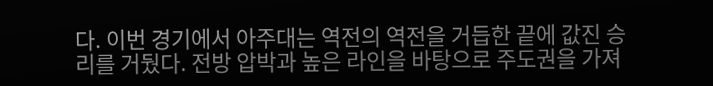다. 이번 경기에서 아주대는 역전의 역전을 거듭한 끝에 값진 승리를 거뒀다. 전방 압박과 높은 라인을 바탕으로 주도권을 가져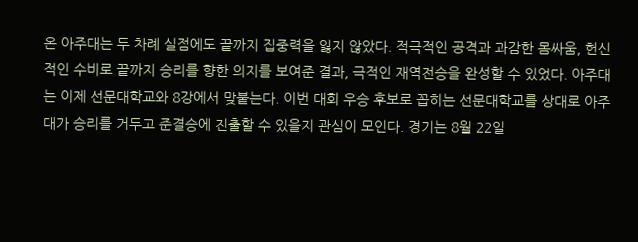온 아주대는 두 차례 실점에도 끝까지 집중력을 잃지 않았다. 적극적인 공격과 과감한 몸싸움, 헌신적인 수비로 끝까지 승리를 향한 의지를 보여준 결과, 극적인 재역전승을 완성할 수 있었다. 아주대는 이제 선문대학교와 8강에서 맞붙는다. 이번 대회 우승 후보로 꼽히는 선문대학교를 상대로 아주대가 승리를 거두고 준결승에 진출할 수 있을지 관심이 모인다. 경기는 8월 22일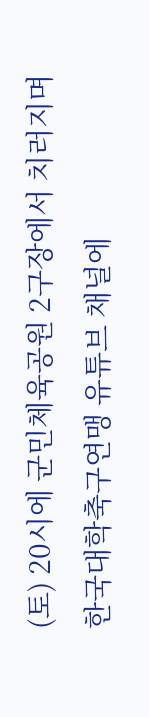(토) 20시에 군민체육공원 2구장에서 치러지며 한국대학축구연맹 유튜브 채널에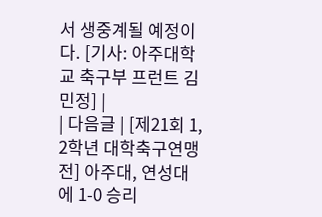서 생중계될 예정이다. [기사: 아주대학교 축구부 프런트 김민정] |
| 다음글 | [제21회 1, 2학년 대학축구연맹전] 아주대, 연성대에 1-0 승리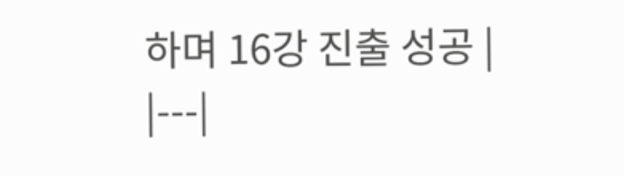하며 16강 진출 성공 |
|---|